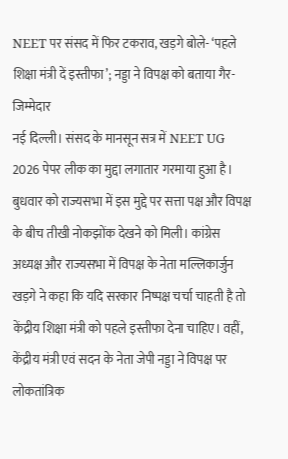NEET पर संसद में फिर टकराव, खड़गे बोले- ‘पहले शिक्षा मंत्री दें इस्तीफा’; नड्डा ने विपक्ष को बताया गैर-जिम्मेदार
नई दिल्ली। संसद के मानसून सत्र में NEET UG 2026 पेपर लीक का मुद्दा लगातार गरमाया हुआ है। बुधवार को राज्यसभा में इस मुद्दे पर सत्ता पक्ष और विपक्ष के बीच तीखी नोकझोंक देखने को मिली। कांग्रेस अध्यक्ष और राज्यसभा में विपक्ष के नेता मल्लिकार्जुन खड़गे ने कहा कि यदि सरकार निष्पक्ष चर्चा चाहती है तो केंद्रीय शिक्षा मंत्री को पहले इस्तीफा देना चाहिए। वहीं, केंद्रीय मंत्री एवं सदन के नेता जेपी नड्डा ने विपक्ष पर लोकतांत्रिक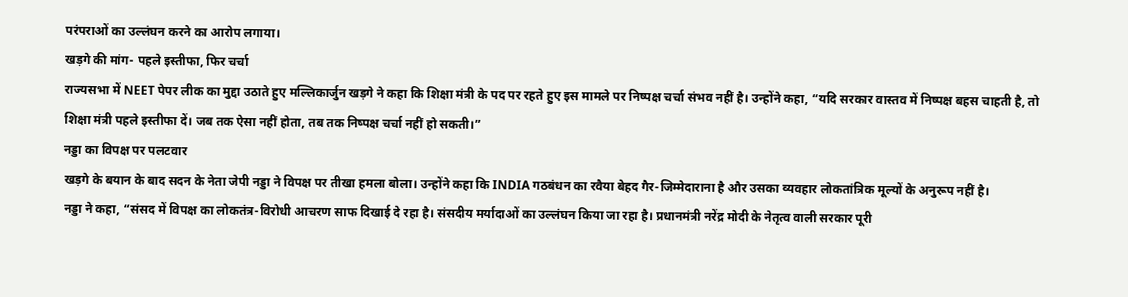परंपराओं का उल्लंघन करने का आरोप लगाया।
खड़गे की मांग- पहले इस्तीफा, फिर चर्चा
राज्यसभा में NEET पेपर लीक का मुद्दा उठाते हुए मल्लिकार्जुन खड़गे ने कहा कि शिक्षा मंत्री के पद पर रहते हुए इस मामले पर निष्पक्ष चर्चा संभव नहीं है। उन्होंने कहा, “यदि सरकार वास्तव में निष्पक्ष बहस चाहती है, तो शिक्षा मंत्री पहले इस्तीफा दें। जब तक ऐसा नहीं होता, तब तक निष्पक्ष चर्चा नहीं हो सकती।”
नड्डा का विपक्ष पर पलटवार
खड़गे के बयान के बाद सदन के नेता जेपी नड्डा ने विपक्ष पर तीखा हमला बोला। उन्होंने कहा कि INDIA गठबंधन का रवैया बेहद गैर-जिम्मेदाराना है और उसका व्यवहार लोकतांत्रिक मूल्यों के अनुरूप नहीं है।
नड्डा ने कहा, “संसद में विपक्ष का लोकतंत्र-विरोधी आचरण साफ दिखाई दे रहा है। संसदीय मर्यादाओं का उल्लंघन किया जा रहा है। प्रधानमंत्री नरेंद्र मोदी के नेतृत्व वाली सरकार पूरी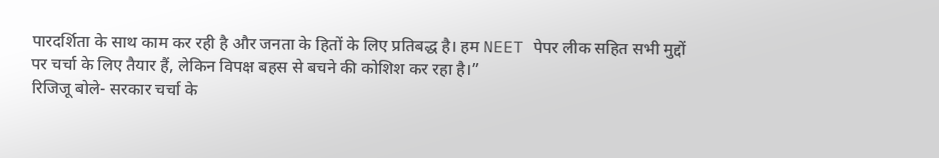पारदर्शिता के साथ काम कर रही है और जनता के हितों के लिए प्रतिबद्ध है। हम NEET पेपर लीक सहित सभी मुद्दों पर चर्चा के लिए तैयार हैं, लेकिन विपक्ष बहस से बचने की कोशिश कर रहा है।”
रिजिजू बोले- सरकार चर्चा के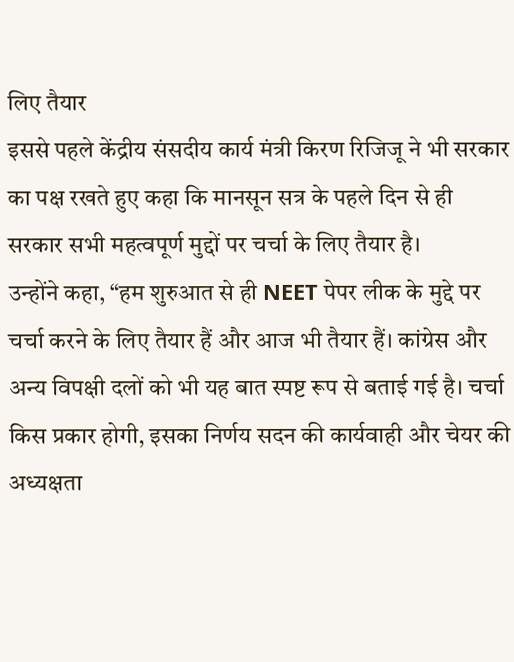लिए तैयार
इससे पहले केंद्रीय संसदीय कार्य मंत्री किरण रिजिजू ने भी सरकार का पक्ष रखते हुए कहा कि मानसून सत्र के पहले दिन से ही सरकार सभी महत्वपूर्ण मुद्दों पर चर्चा के लिए तैयार है।
उन्होंने कहा, “हम शुरुआत से ही NEET पेपर लीक के मुद्दे पर चर्चा करने के लिए तैयार हैं और आज भी तैयार हैं। कांग्रेस और अन्य विपक्षी दलों को भी यह बात स्पष्ट रूप से बताई गई है। चर्चा किस प्रकार होगी, इसका निर्णय सदन की कार्यवाही और चेयर की अध्यक्षता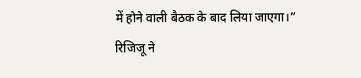में होने वाली बैठक के बाद लिया जाएगा।”
रिजिजू ने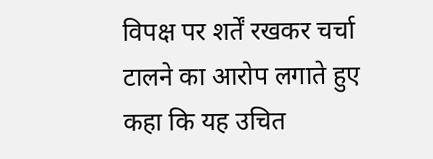विपक्ष पर शर्तें रखकर चर्चा टालने का आरोप लगाते हुए कहा कि यह उचित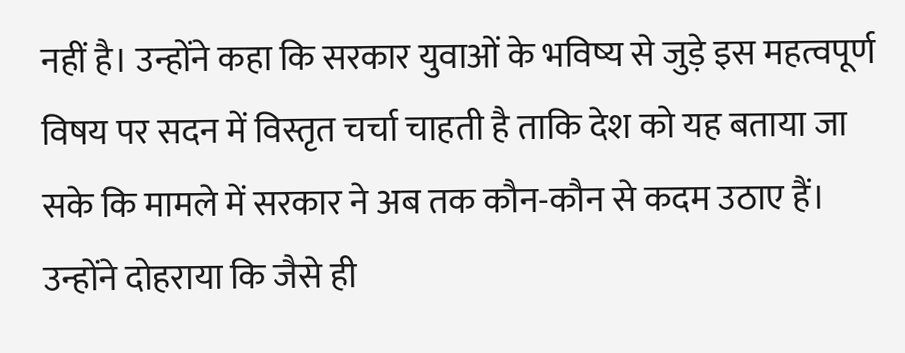नहीं है। उन्होंने कहा कि सरकार युवाओं के भविष्य से जुड़े इस महत्वपूर्ण विषय पर सदन में विस्तृत चर्चा चाहती है ताकि देश को यह बताया जा सके कि मामले में सरकार ने अब तक कौन-कौन से कदम उठाए हैं।
उन्होंने दोहराया कि जैसे ही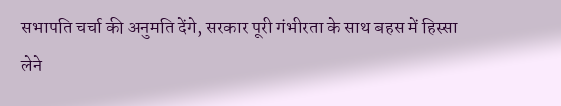सभापति चर्चा की अनुमति देंगे, सरकार पूरी गंभीरता के साथ बहस में हिस्सा लेने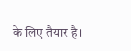के लिए तैयार है।